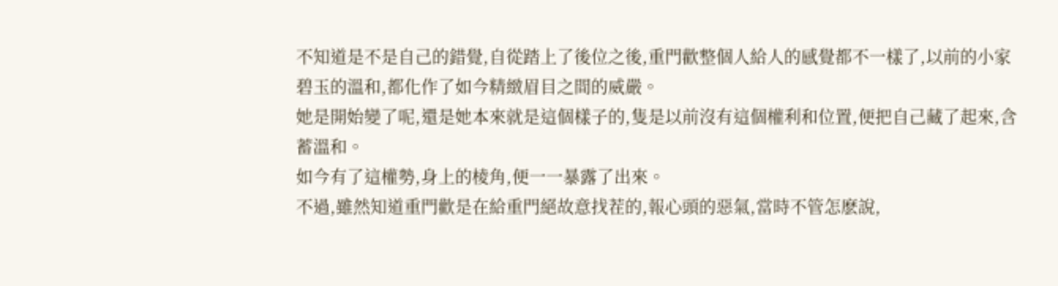不知道是不是自己的錯覺,自從踏上了後位之後,重門歡整個人給人的感覺都不一樣了,以前的小家碧玉的溫和,都化作了如今精緻眉目之間的威嚴。
她是開始變了呢,還是她本來就是這個樣子的,隻是以前沒有這個權利和位置,便把自己藏了起來,含蓄溫和。
如今有了這權勢,身上的棱角,便一一暴露了出來。
不過,雖然知道重門歡是在給重門絕故意找茬的,報心頭的惡氣,當時不管怎麽說,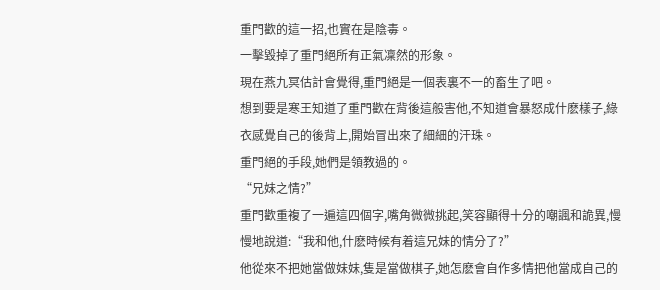重門歡的這一招,也實在是陰毒。
一擊毀掉了重門絕所有正氣凜然的形象。
現在燕九冥估計會覺得,重門絕是一個表裏不一的畜生了吧。
想到要是寒王知道了重門歡在背後這般害他,不知道會暴怒成什麽樣子,綠衣感覺自己的後背上,開始冒出來了細細的汗珠。
重門絕的手段,她們是領教過的。
“兄妹之情?”
重門歡重複了一遍這四個字,嘴角微微挑起,笑容顯得十分的嘲諷和詭異,慢慢地說道:“我和他,什麽時候有着這兄妹的情分了?”
他從來不把她當做妹妹,隻是當做棋子,她怎麽會自作多情把他當成自己的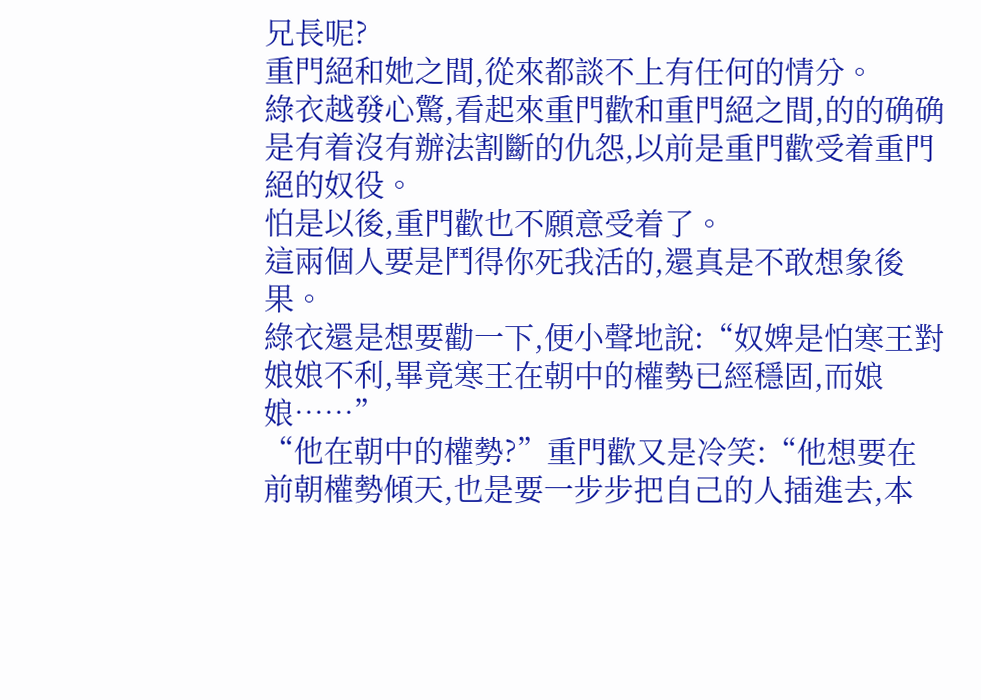兄長呢?
重門絕和她之間,從來都談不上有任何的情分。
綠衣越發心驚,看起來重門歡和重門絕之間,的的确确是有着沒有辦法割斷的仇怨,以前是重門歡受着重門絕的奴役。
怕是以後,重門歡也不願意受着了。
這兩個人要是鬥得你死我活的,還真是不敢想象後果。
綠衣還是想要勸一下,便小聲地說:“奴婢是怕寒王對娘娘不利,畢竟寒王在朝中的權勢已經穩固,而娘娘……”
“他在朝中的權勢?”重門歡又是冷笑:“他想要在前朝權勢傾天,也是要一步步把自己的人插進去,本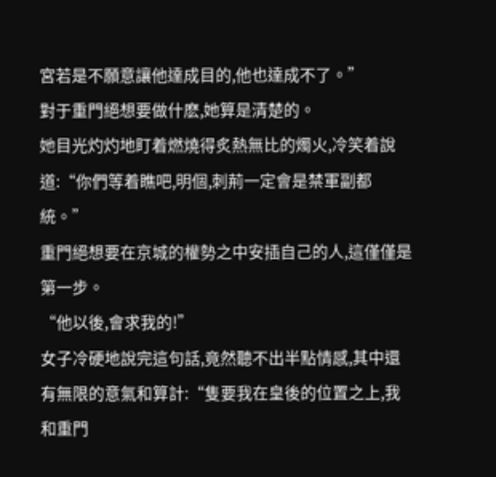宮若是不願意讓他達成目的,他也達成不了。”
對于重門絕想要做什麽,她算是清楚的。
她目光灼灼地盯着燃燒得炙熱無比的燭火,冷笑着說道:“你們等着瞧吧,明個,刺荊一定會是禁軍副都統。”
重門絕想要在京城的權勢之中安插自己的人,這僅僅是第一步。
“他以後,會求我的!”
女子冷硬地說完這句話,竟然聽不出半點情感,其中還有無限的意氣和算計:“隻要我在皇後的位置之上,我和重門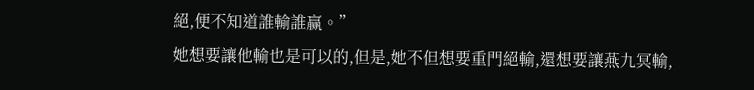絕,便不知道誰輸誰赢。”
她想要讓他輸也是可以的,但是,她不但想要重門絕輸,還想要讓燕九冥輸,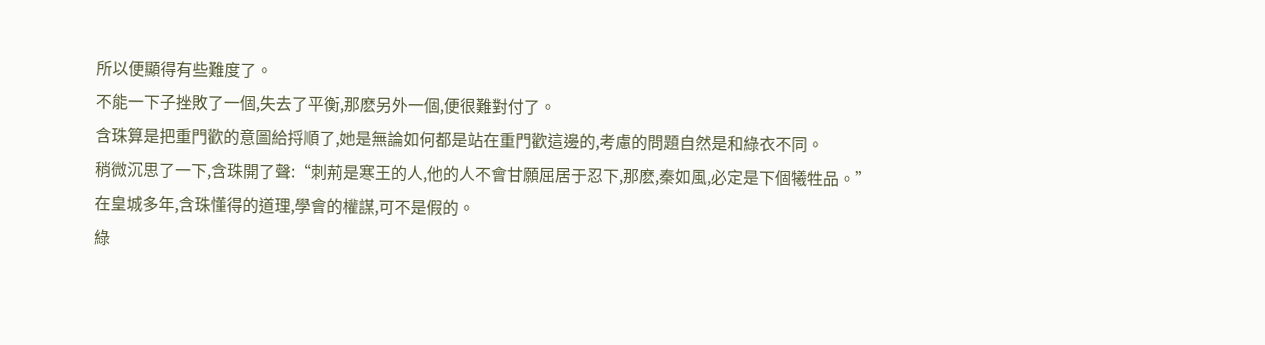所以便顯得有些難度了。
不能一下子挫敗了一個,失去了平衡,那麽另外一個,便很難對付了。
含珠算是把重門歡的意圖給捋順了,她是無論如何都是站在重門歡這邊的,考慮的問題自然是和綠衣不同。
稍微沉思了一下,含珠開了聲:“刺荊是寒王的人,他的人不會甘願屈居于忍下,那麽,秦如風,必定是下個犧牲品。”
在皇城多年,含珠懂得的道理,學會的權謀,可不是假的。
綠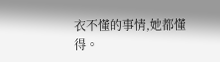衣不懂的事情,她都懂得。